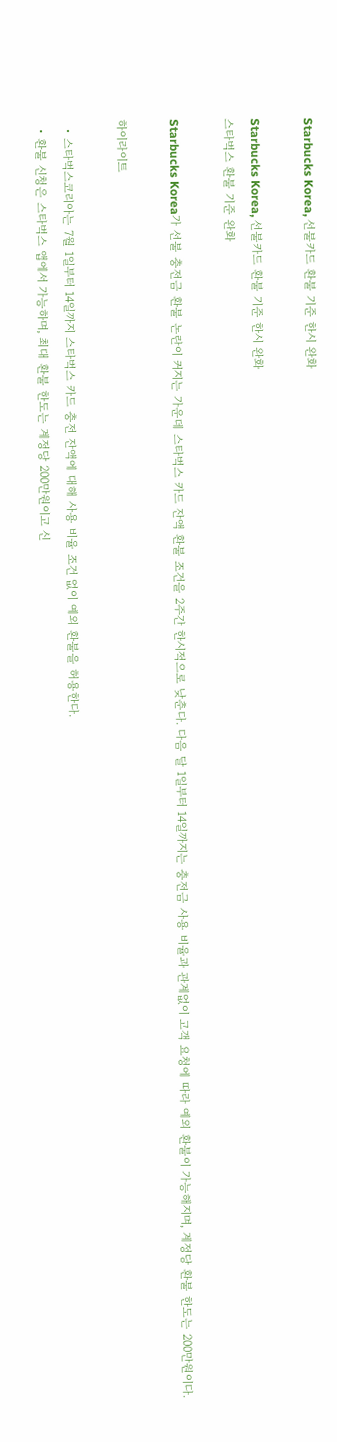Starbucks Korea, 선불카드 환불 기준 한시 완화

Starbucks Korea, 선불카드 환불 기준 한시 완화
스타벅스 환불 기준 완화

Starbucks Korea가 선불 충전금 환불 논란이 커지는 가운데 스타벅스 카드 잔액 환불 조건을 2주간 한시적으로 낮춘다. 다음 달 1일부터 14일까지는 충전금 사용 비율과 관계없이 고객 요청에 따라 예외 환불이 가능해지며, 계정당 환불 한도는 200만원이다.

하이라이트

  • 스타벅스코리아는 7월 1일부터 14일까지 스타벅스 카드 충전 잔액에 대해 사용 비율 조건 없이 예외 환불을 허용한다.
  • 환불 신청은 스타벅스 앱에서 가능하며, 최대 환불 한도는 계정당 200만원이고 신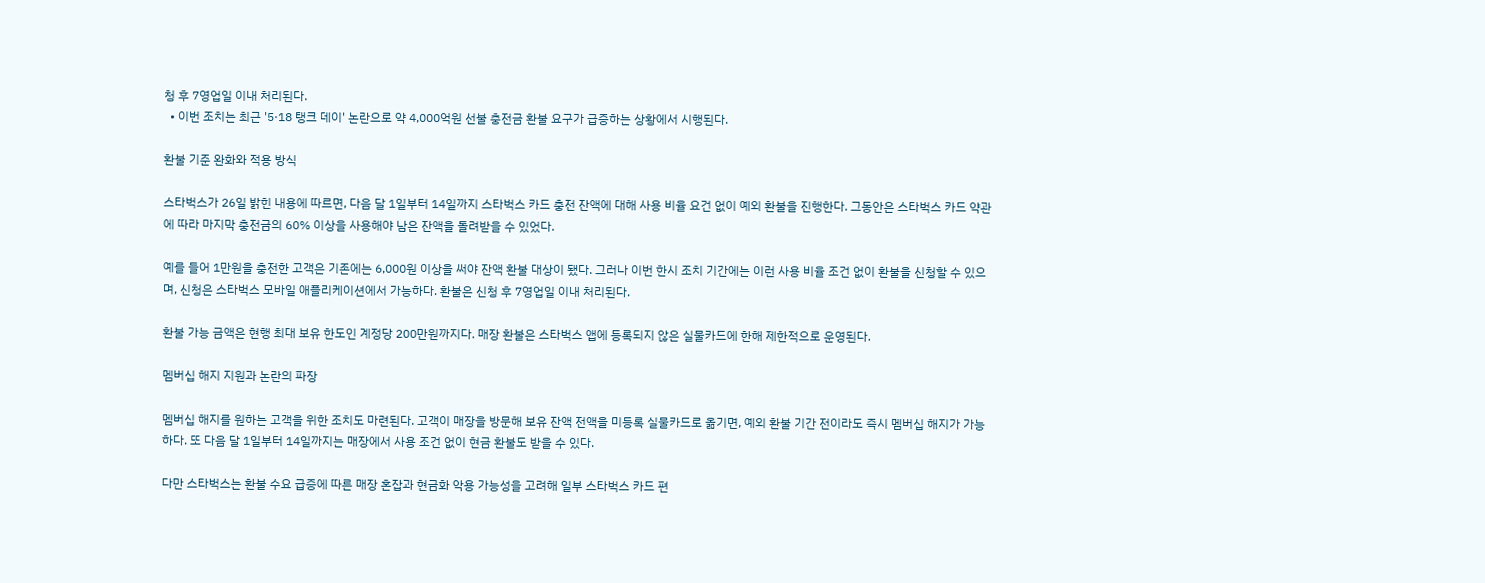청 후 7영업일 이내 처리된다.
  • 이번 조치는 최근 '5·18 탱크 데이' 논란으로 약 4,000억원 선불 충전금 환불 요구가 급증하는 상황에서 시행된다.

환불 기준 완화와 적용 방식

스타벅스가 26일 밝힌 내용에 따르면, 다음 달 1일부터 14일까지 스타벅스 카드 충전 잔액에 대해 사용 비율 요건 없이 예외 환불을 진행한다. 그동안은 스타벅스 카드 약관에 따라 마지막 충전금의 60% 이상을 사용해야 남은 잔액을 돌려받을 수 있었다.

예를 들어 1만원을 충전한 고객은 기존에는 6,000원 이상을 써야 잔액 환불 대상이 됐다. 그러나 이번 한시 조치 기간에는 이런 사용 비율 조건 없이 환불을 신청할 수 있으며, 신청은 스타벅스 모바일 애플리케이션에서 가능하다. 환불은 신청 후 7영업일 이내 처리된다.

환불 가능 금액은 현행 최대 보유 한도인 계정당 200만원까지다. 매장 환불은 스타벅스 앱에 등록되지 않은 실물카드에 한해 제한적으로 운영된다.

멤버십 해지 지원과 논란의 파장

멤버십 해지를 원하는 고객을 위한 조치도 마련된다. 고객이 매장을 방문해 보유 잔액 전액을 미등록 실물카드로 옮기면, 예외 환불 기간 전이라도 즉시 멤버십 해지가 가능하다. 또 다음 달 1일부터 14일까지는 매장에서 사용 조건 없이 현금 환불도 받을 수 있다.

다만 스타벅스는 환불 수요 급증에 따른 매장 혼잡과 현금화 악용 가능성을 고려해 일부 스타벅스 카드 편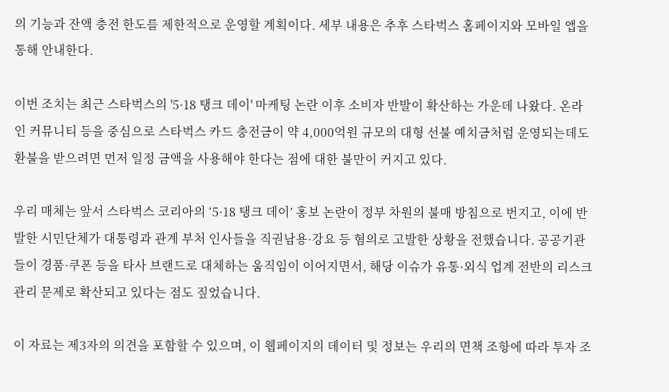의 기능과 잔액 충전 한도를 제한적으로 운영할 계획이다. 세부 내용은 추후 스타벅스 홈페이지와 모바일 앱을 통해 안내한다.

이번 조치는 최근 스타벅스의 '5·18 탱크 데이' 마케팅 논란 이후 소비자 반발이 확산하는 가운데 나왔다. 온라인 커뮤니티 등을 중심으로 스타벅스 카드 충전금이 약 4,000억원 규모의 대형 선불 예치금처럼 운영되는데도 환불을 받으려면 먼저 일정 금액을 사용해야 한다는 점에 대한 불만이 커지고 있다.

우리 매체는 앞서 스타벅스 코리아의 ‘5·18 탱크 데이’ 홍보 논란이 정부 차원의 불매 방침으로 번지고, 이에 반발한 시민단체가 대통령과 관계 부처 인사들을 직권남용·강요 등 혐의로 고발한 상황을 전했습니다. 공공기관들이 경품·쿠폰 등을 타사 브랜드로 대체하는 움직임이 이어지면서, 해당 이슈가 유통·외식 업계 전반의 리스크 관리 문제로 확산되고 있다는 점도 짚었습니다.

이 자료는 제3자의 의견을 포함할 수 있으며, 이 웹페이지의 데이터 및 정보는 우리의 면책 조항에 따라 투자 조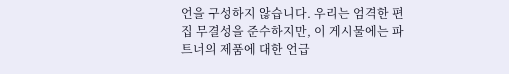언을 구성하지 않습니다. 우리는 엄격한 편집 무결성을 준수하지만, 이 게시물에는 파트너의 제품에 대한 언급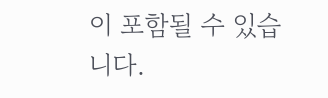이 포함될 수 있습니다.